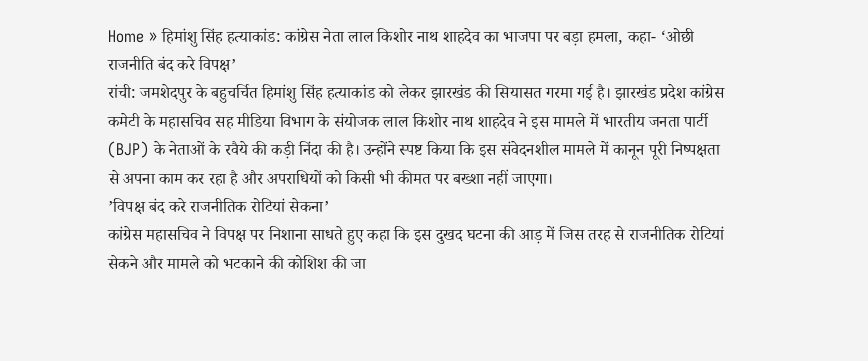Home » हिमांशु सिंह हत्याकांड: कांग्रेस नेता लाल किशोर नाथ शाहदेव का भाजपा पर बड़ा हमला, कहा- ‘ओछी राजनीति बंद करे विपक्ष’
रांची: जमशेदपुर के बहुचर्चित हिमांशु सिंह हत्याकांड को लेकर झारखंड की सियासत गरमा गई है। झारखंड प्रदेश कांग्रेस कमेटी के महासचिव सह मीडिया विभाग के संयोजक लाल किशोर नाथ शाहदेव ने इस मामले में भारतीय जनता पार्टी (BJP) के नेताओं के रवैये की कड़ी निंदा की है। उन्होंने स्पष्ट किया कि इस संवेदनशील मामले में कानून पूरी निष्पक्षता से अपना काम कर रहा है और अपराधियों को किसी भी कीमत पर बख्शा नहीं जाएगा।
’विपक्ष बंद करे राजनीतिक रोटियां सेकना’
कांग्रेस महासचिव ने विपक्ष पर निशाना साधते हुए कहा कि इस दुखद घटना की आड़ में जिस तरह से राजनीतिक रोटियां सेकने और मामले को भटकाने की कोशिश की जा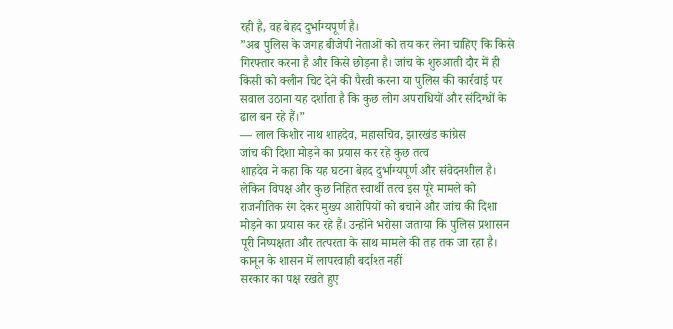रही है, वह बेहद दुर्भाग्यपूर्ण है।
”अब पुलिस के जगह बीजेपी नेताओं को तय कर लेना चाहिए कि किसे गिरफ्तार करना है और किसे छोड़ना है। जांच के शुरुआती दौर में ही किसी को क्लीन चिट देने की पैरवी करना या पुलिस की कार्रवाई पर सवाल उठाना यह दर्शाता है कि कुछ लोग अपराधियों और संदिग्धों के ढाल बन रहे हैं।”
— लाल किशोर नाथ शाहदेव, महासचिव, झारखंड कांग्रेस
जांच की दिशा मोड़ने का प्रयास कर रहे कुछ तत्व
शाहदेव ने कहा कि यह घटना बेहद दुर्भाग्यपूर्ण और संवेदनशील है। लेकिन विपक्ष और कुछ निहित स्वार्थी तत्व इस पूरे मामले को राजनीतिक रंग देकर मुख्य आरोपियों को बचाने और जांच की दिशा मोड़ने का प्रयास कर रहे हैं। उन्होंने भरोसा जताया कि पुलिस प्रशासन पूरी निष्पक्षता और तत्परता के साथ मामले की तह तक जा रहा है।
कानून के शासन में लापरवाही बर्दाश्त नहीं
सरकार का पक्ष रखते हुए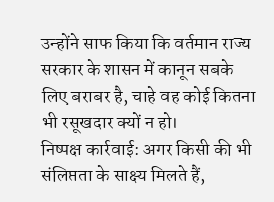उन्होंने साफ किया कि वर्तमान राज्य सरकार के शासन में कानून सबके लिए बराबर है, चाहे वह कोई कितना भी रसूखदार क्यों न हो।
निष्पक्ष कार्रवाई: अगर किसी की भी संलिप्तता के साक्ष्य मिलते हैं,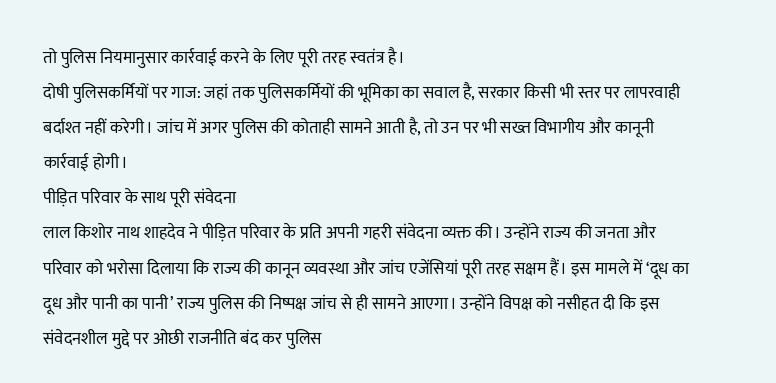तो पुलिस नियमानुसार कार्रवाई करने के लिए पूरी तरह स्वतंत्र है।
दोषी पुलिसकर्मियों पर गाज: जहां तक पुलिसकर्मियों की भूमिका का सवाल है, सरकार किसी भी स्तर पर लापरवाही बर्दाश्त नहीं करेगी। जांच में अगर पुलिस की कोताही सामने आती है, तो उन पर भी सख्त विभागीय और कानूनी कार्रवाई होगी।
पीड़ित परिवार के साथ पूरी संवेदना
लाल किशोर नाथ शाहदेव ने पीड़ित परिवार के प्रति अपनी गहरी संवेदना व्यक्त की। उन्होंने राज्य की जनता और परिवार को भरोसा दिलाया कि राज्य की कानून व्यवस्था और जांच एजेंसियां पूरी तरह सक्षम हैं। इस मामले में ‘दूध का दूध और पानी का पानी’ राज्य पुलिस की निष्पक्ष जांच से ही सामने आएगा। उन्होंने विपक्ष को नसीहत दी कि इस संवेदनशील मुद्दे पर ओछी राजनीति बंद कर पुलिस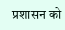प्रशासन को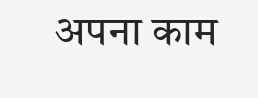अपना काम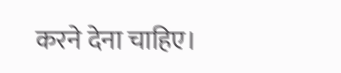करने देना चाहिए।